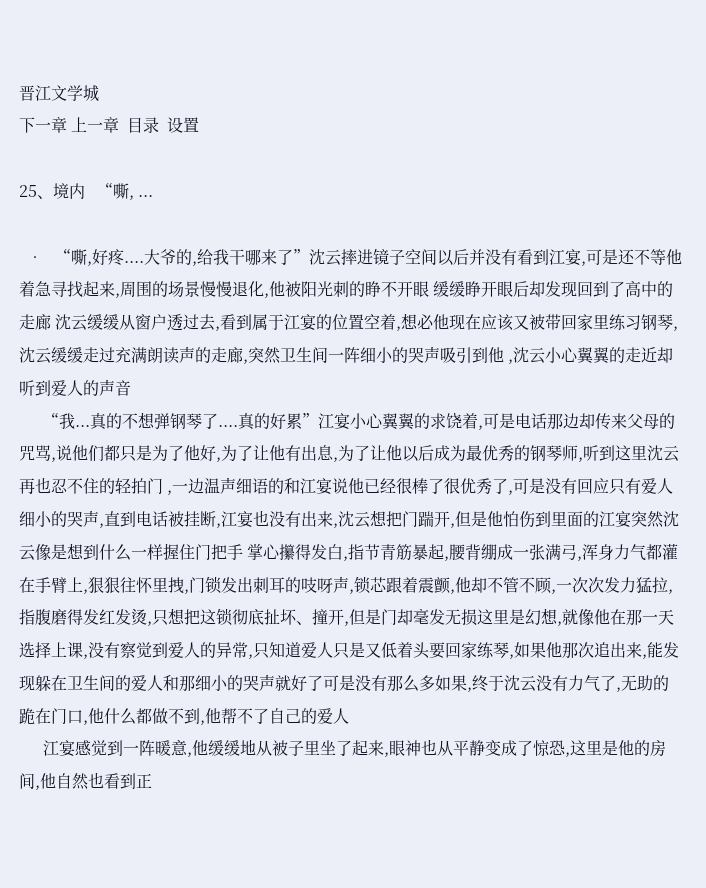晋江文学城
下一章 上一章  目录  设置

25、境内   “嘶, ...

  •   “嘶,好疼....大爷的,给我干哪来了”沈云摔进镜子空间以后并没有看到江宴,可是还不等他着急寻找起来,周围的场景慢慢退化,他被阳光刺的睁不开眼 缓缓睁开眼后却发现回到了高中的走廊 沈云缓缓从窗户透过去,看到属于江宴的位置空着,想必他现在应该又被带回家里练习钢琴,沈云缓缓走过充满朗读声的走廊,突然卫生间一阵细小的哭声吸引到他 ,沈云小心翼翼的走近却听到爱人的声音
      “我...真的不想弹钢琴了....真的好累”江宴小心翼翼的求饶着,可是电话那边却传来父母的咒骂,说他们都只是为了他好,为了让他有出息,为了让他以后成为最优秀的钢琴师,听到这里沈云再也忍不住的轻拍门 ,一边温声细语的和江宴说他已经很棒了很优秀了,可是没有回应只有爱人细小的哭声,直到电话被挂断,江宴也没有出来,沈云想把门踹开,但是他怕伤到里面的江宴突然沈云像是想到什么一样握住门把手 掌心攥得发白,指节青筋暴起,腰背绷成一张满弓,浑身力气都灌在手臂上,狠狠往怀里拽,门锁发出刺耳的吱呀声,锁芯跟着震颤,他却不管不顾,一次次发力猛拉,指腹磨得发红发烫,只想把这锁彻底扯坏、撞开,但是门却毫发无损这里是幻想,就像他在那一天选择上课,没有察觉到爱人的异常,只知道爱人只是又低着头要回家练琴,如果他那次追出来,能发现躲在卫生间的爱人和那细小的哭声就好了可是没有那么多如果,终于沈云没有力气了,无助的跪在门口,他什么都做不到,他帮不了自己的爱人
      江宴感觉到一阵暖意,他缓缓地从被子里坐了起来,眼神也从平静变成了惊恐,这里是他的房间,他自然也看到正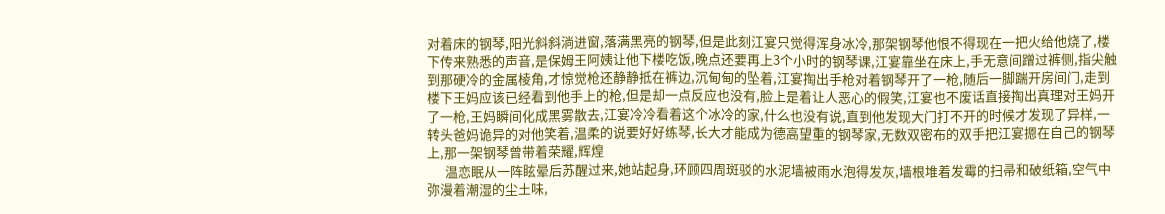对着床的钢琴,阳光斜斜淌进窗,落满黑亮的钢琴,但是此刻江宴只觉得浑身冰冷,那架钢琴他恨不得现在一把火给他烧了,楼下传来熟悉的声音,是保姆王阿姨让他下楼吃饭,晚点还要再上3个小时的钢琴课,江宴靠坐在床上,手无意间蹭过裤侧,指尖触到那硬冷的金属棱角,才惊觉枪还静静抵在裤边,沉甸甸的坠着,江宴掏出手枪对着钢琴开了一枪,随后一脚踹开房间门,走到楼下王妈应该已经看到他手上的枪,但是却一点反应也没有,脸上是着让人恶心的假笑,江宴也不废话直接掏出真理对王妈开了一枪,王妈瞬间化成黑雾散去,江宴冷冷看着这个冰冷的家,什么也没有说,直到他发现大门打不开的时候才发现了异样,一转头爸妈诡异的对他笑着,温柔的说要好好练琴,长大才能成为德高望重的钢琴家,无数双密布的双手把江宴摁在自己的钢琴上,那一架钢琴曾带着荣耀,辉煌
      温恋眠从一阵眩晕后苏醒过来,她站起身,环顾四周斑驳的水泥墙被雨水泡得发灰,墙根堆着发霉的扫帚和破纸箱,空气中弥漫着潮湿的尘土味,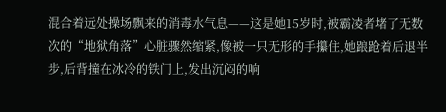混合着远处操场飘来的消毒水气息——这是她15岁时,被霸凌者堵了无数次的“地狱角落”心脏骤然缩紧,像被一只无形的手攥住,她踉跄着后退半步,后背撞在冰冷的铁门上,发出沉闷的响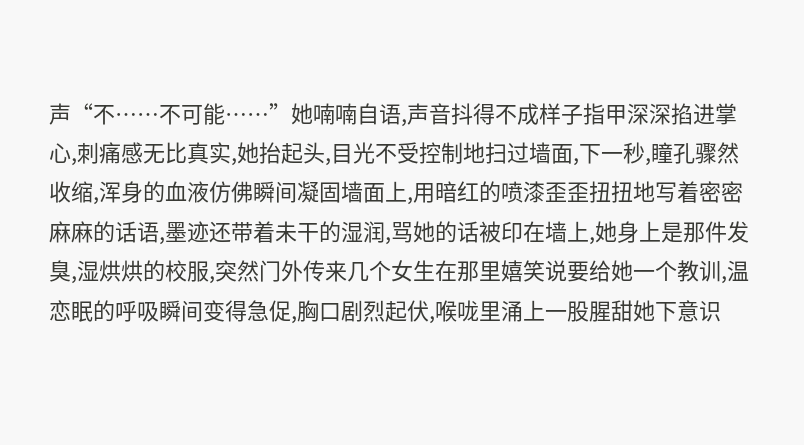声“不……不可能……”她喃喃自语,声音抖得不成样子指甲深深掐进掌心,刺痛感无比真实,她抬起头,目光不受控制地扫过墙面,下一秒,瞳孔骤然收缩,浑身的血液仿佛瞬间凝固墙面上,用暗红的喷漆歪歪扭扭地写着密密麻麻的话语,墨迹还带着未干的湿润,骂她的话被印在墙上,她身上是那件发臭,湿烘烘的校服,突然门外传来几个女生在那里嬉笑说要给她一个教训,温恋眠的呼吸瞬间变得急促,胸口剧烈起伏,喉咙里涌上一股腥甜她下意识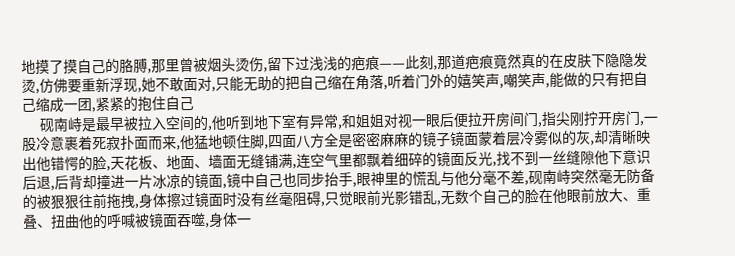地摸了摸自己的胳膊,那里曾被烟头烫伤,留下过浅浅的疤痕——此刻,那道疤痕竟然真的在皮肤下隐隐发烫,仿佛要重新浮现,她不敢面对,只能无助的把自己缩在角落,听着门外的嬉笑声,嘲笑声,能做的只有把自己缩成一团,紧紧的抱住自己
      砚南峙是最早被拉入空间的,他听到地下室有异常,和姐姐对视一眼后便拉开房间门,指尖刚拧开房门,一股冷意裹着死寂扑面而来,他猛地顿住脚,四面八方全是密密麻麻的镜子镜面蒙着层冷雾似的灰,却清晰映出他错愕的脸,天花板、地面、墙面无缝铺满,连空气里都飘着细碎的镜面反光,找不到一丝缝隙他下意识后退,后背却撞进一片冰凉的镜面,镜中自己也同步抬手,眼神里的慌乱与他分毫不差,砚南峙突然毫无防备的被狠狠往前拖拽,身体擦过镜面时没有丝毫阻碍,只觉眼前光影错乱,无数个自己的脸在他眼前放大、重叠、扭曲他的呼喊被镜面吞噬,身体一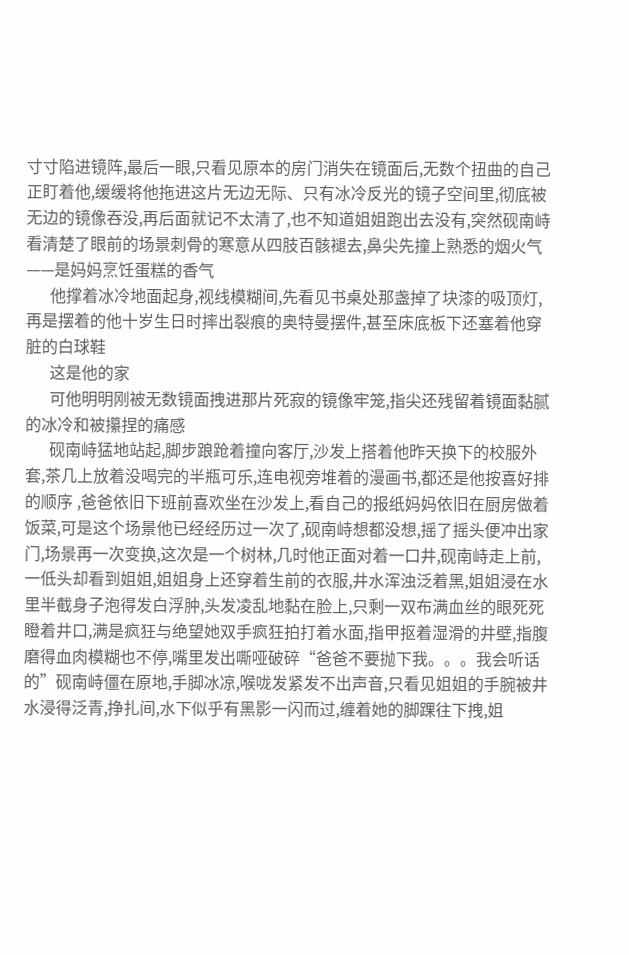寸寸陷进镜阵,最后一眼,只看见原本的房门消失在镜面后,无数个扭曲的自己正盯着他,缓缓将他拖进这片无边无际、只有冰冷反光的镜子空间里,彻底被无边的镜像吞没,再后面就记不太清了,也不知道姐姐跑出去没有,突然砚南峙看清楚了眼前的场景刺骨的寒意从四肢百骸褪去,鼻尖先撞上熟悉的烟火气——是妈妈烹饪蛋糕的香气
      他撑着冰冷地面起身,视线模糊间,先看见书桌处那盏掉了块漆的吸顶灯,再是摆着的他十岁生日时摔出裂痕的奥特曼摆件,甚至床底板下还塞着他穿脏的白球鞋
      这是他的家
      可他明明刚被无数镜面拽进那片死寂的镜像牢笼,指尖还残留着镜面黏腻的冰冷和被攥捏的痛感
      砚南峙猛地站起,脚步踉跄着撞向客厅,沙发上搭着他昨天换下的校服外套,茶几上放着没喝完的半瓶可乐,连电视旁堆着的漫画书,都还是他按喜好排的顺序 ,爸爸依旧下班前喜欢坐在沙发上,看自己的报纸妈妈依旧在厨房做着饭菜,可是这个场景他已经经历过一次了,砚南峙想都没想,摇了摇头便冲出家门,场景再一次变换,这次是一个树林,几时他正面对着一口井,砚南峙走上前,一低头却看到姐姐,姐姐身上还穿着生前的衣服,井水浑浊泛着黑,姐姐浸在水里半截身子泡得发白浮肿,头发凌乱地黏在脸上,只剩一双布满血丝的眼死死瞪着井口,满是疯狂与绝望她双手疯狂拍打着水面,指甲抠着湿滑的井壁,指腹磨得血肉模糊也不停,嘴里发出嘶哑破碎“爸爸不要抛下我。。。我会听话的”砚南峙僵在原地,手脚冰凉,喉咙发紧发不出声音,只看见姐姐的手腕被井水浸得泛青,挣扎间,水下似乎有黑影一闪而过,缠着她的脚踝往下拽,姐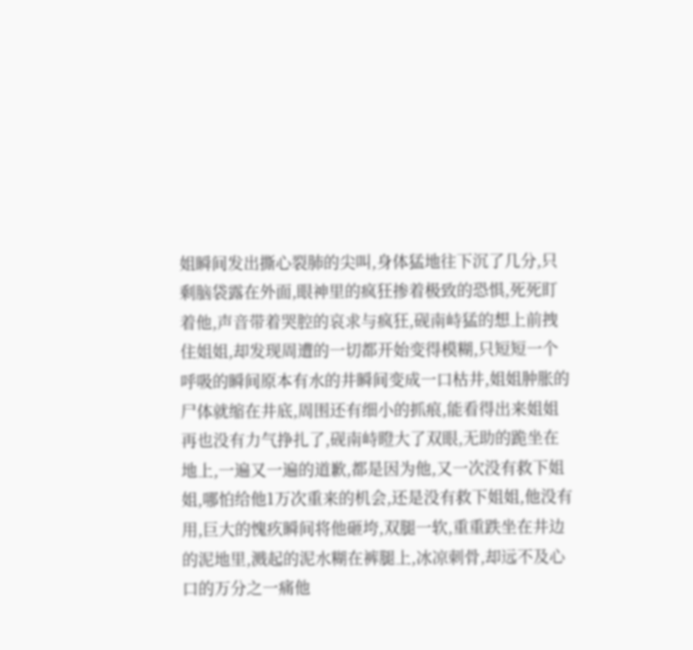姐瞬间发出撕心裂肺的尖叫,身体猛地往下沉了几分,只剩脑袋露在外面,眼神里的疯狂掺着极致的恐惧,死死盯着他,声音带着哭腔的哀求与疯狂,砚南峙猛的想上前拽住姐姐,却发现周遭的一切都开始变得模糊,只短短一个呼吸的瞬间原本有水的井瞬间变成一口枯井,姐姐肿胀的尸体就缩在井底,周围还有细小的抓痕,能看得出来姐姐再也没有力气挣扎了,砚南峙瞪大了双眼,无助的跪坐在地上,一遍又一遍的道歉,都是因为他,又一次没有救下姐姐,哪怕给他1万次重来的机会,还是没有救下姐姐,他没有用,巨大的愧疚瞬间将他砸垮,双腿一软,重重跌坐在井边的泥地里,溅起的泥水糊在裤腿上,冰凉刺骨,却远不及心口的万分之一痛他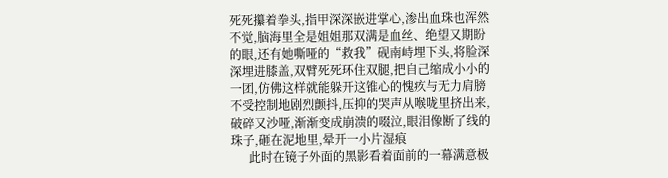死死攥着拳头,指甲深深嵌进掌心,渗出血珠也浑然不觉,脑海里全是姐姐那双满是血丝、绝望又期盼的眼,还有她嘶哑的“救我”砚南峙埋下头,将脸深深埋进膝盖,双臂死死环住双腿,把自己缩成小小的一团,仿佛这样就能躲开这锥心的愧疚与无力肩膀不受控制地剧烈颤抖,压抑的哭声从喉咙里挤出来,破碎又沙哑,渐渐变成崩溃的啜泣,眼泪像断了线的珠子,砸在泥地里,晕开一小片湿痕
      此时在镜子外面的黑影看着面前的一幕满意极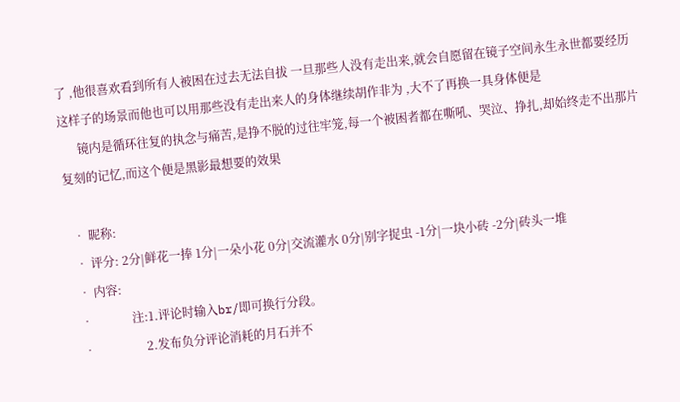了 ,他很喜欢看到所有人被困在过去无法自拔 一旦那些人没有走出来,就会自愿留在镜子空间永生永世都要经历这样子的场景而他也可以用那些没有走出来人的身体继续胡作非为 ,大不了再换一具身体便是
      镜内是循环往复的执念与痛苦,是挣不脱的过往牢笼,每一个被困者都在嘶吼、哭泣、挣扎,却始终走不出那片复刻的记忆,而这个便是黑影最想要的效果

  • 昵称:
  • 评分: 2分|鲜花一捧 1分|一朵小花 0分|交流灌水 0分|别字捉虫 -1分|一块小砖 -2分|砖头一堆
  • 内容:
  •             注:1.评论时输入br/即可换行分段。
  •                 2.发布负分评论消耗的月石并不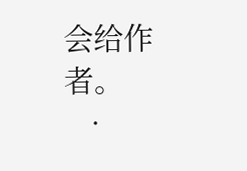会给作者。
  •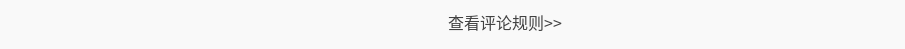查看评论规则>>